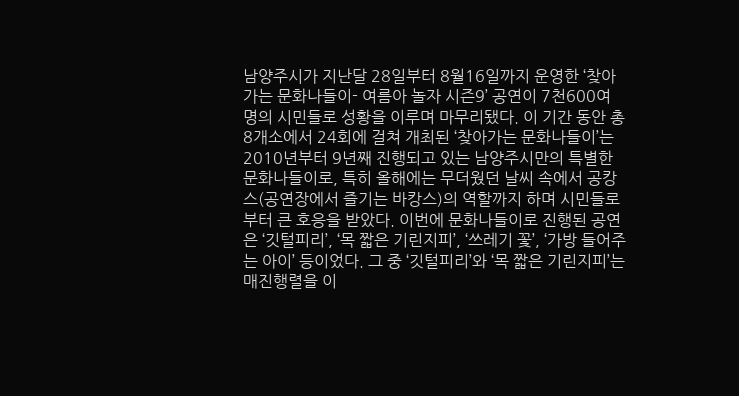남양주시가 지난달 28일부터 8월16일까지 운영한 ‘찾아가는 문화나들이- 여름아 놀자 시즌9’ 공연이 7천600여 명의 시민들로 성황을 이루며 마무리됐다. 이 기간 동안 총 8개소에서 24회에 걸쳐 개최된 ‘찾아가는 문화나들이’는 2010년부터 9년째 진행되고 있는 남양주시만의 특별한 문화나들이로, 특히 올해에는 무더웠던 날씨 속에서 공캉스(공연장에서 즐기는 바캉스)의 역할까지 하며 시민들로부터 큰 호응을 받았다. 이번에 문화나들이로 진행된 공연은 ‘깃털피리’, ‘목 짧은 기린지피’, ‘쓰레기 꽃’, ‘가방 들어주는 아이’ 등이었다. 그 중 ‘깃털피리’와 ‘목 짧은 기린지피’는 매진행렬을 이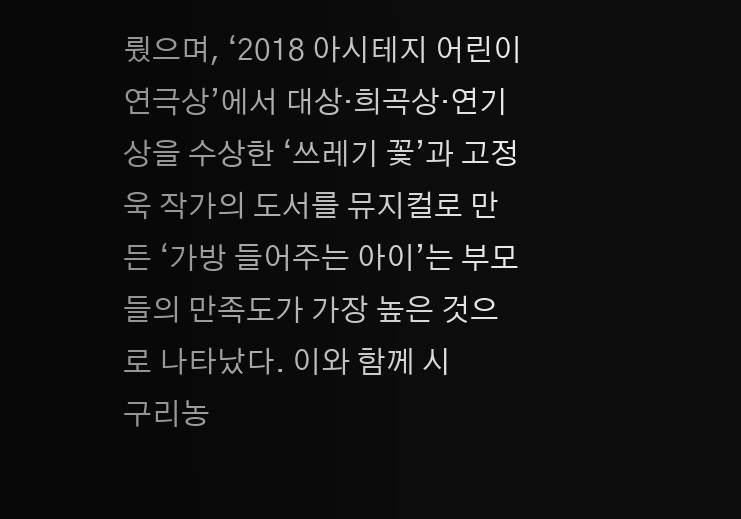뤘으며, ‘2018 아시테지 어린이 연극상’에서 대상·희곡상·연기상을 수상한 ‘쓰레기 꽃’과 고정욱 작가의 도서를 뮤지컬로 만든 ‘가방 들어주는 아이’는 부모들의 만족도가 가장 높은 것으로 나타났다. 이와 함께 시
구리농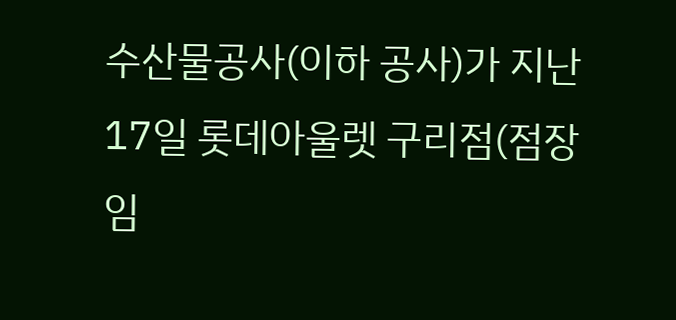수산물공사(이하 공사)가 지난 17일 롯데아울렛 구리점(점장 임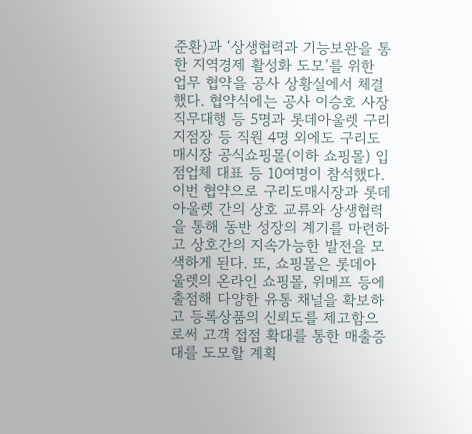준환)과 ‘상생협력과 기능보완을 통한 지역경제 활성화 도모’를 위한 업무 협약을 공사 상황실에서 체결했다. 협약식에는 공사 이승호 사장직무대행 등 5명과 롯데아울렛 구리지점장 등 직원 4명 외에도 구리도매시장 공식쇼핑몰(이하 쇼핑몰) 입점업체 대표 등 10여명이 참석했다. 이번 협약으로 구리도매시장과 롯데아울렛 간의 상호 교류와 상생협력을 통해 동반 성장의 계기를 마련하고 상호간의 지속가능한 발전을 모색하게 된다. 또, 쇼핑몰은 롯데아울렛의 온라인 쇼핑몰, 위메프 등에 출점해 다양한 유통 채널을 확보하고 등록상품의 신뢰도를 제고함으로써 고객 접점 확대를 통한 매출증대를 도모할 계획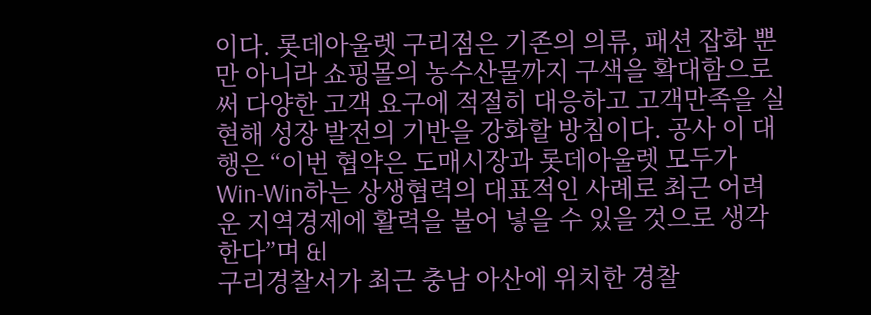이다. 롯데아울렛 구리점은 기존의 의류, 패션 잡화 뿐만 아니라 쇼핑몰의 농수산물까지 구색을 확대함으로써 다양한 고객 요구에 적절히 대응하고 고객만족을 실현해 성장 발전의 기반을 강화할 방침이다. 공사 이 대행은 “이번 협약은 도매시장과 롯데아울렛 모두가 Win-Win하는 상생협력의 대표적인 사례로 최근 어려운 지역경제에 활력을 불어 넣을 수 있을 것으로 생각한다”며 &l
구리경찰서가 최근 충남 아산에 위치한 경찰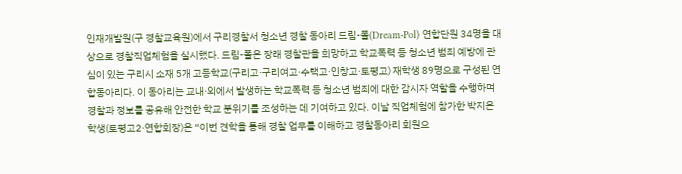인재개발원(구 경찰교육원)에서 구리경찰서 청소년 경찰 동아리 드림-폴(Dream-Pol) 연합단원 34명을 대상으로 경찰직업체험을 실시했다. 드림-폴은 장래 경찰관을 희망하고 학교폭력 등 청소년 범죄 예방에 관심이 있는 구리시 소재 5개 고등학교(구리고·구리여고·수택고·인창고·토평고) 재학생 89명으로 구성된 연합동아리다. 이 동아리는 교내·외에서 발생하는 학교폭력 등 청소년 범죄에 대한 감시자 역할을 수행하며 경찰과 정보를 공유해 안전한 학교 분위기를 조성하는 데 기여하고 있다. 이날 직업체험에 참가한 박지은 학생(토평고2·연합회장)은 “이번 견학을 통해 경찰 업무를 이해하고 경찰동아리 회원으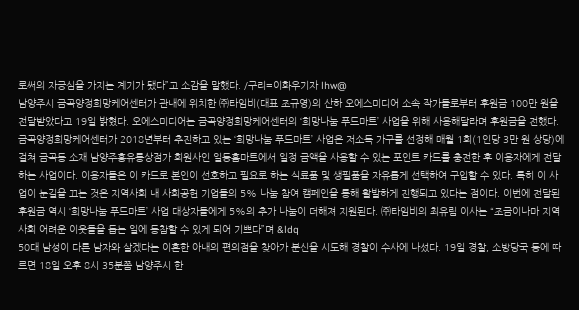로써의 자긍심을 가지는 계기가 됐다”고 소감을 말했다. /구리=이화우기자 lhw@
남양주시 금곡양정희망케어센터가 관내에 위치한 ㈜타임비(대표 조규영)의 산하 오에스미디어 소속 작가들로부터 후원금 100만 원을 전달받았다고 19일 밝혔다. 오에스미디어는 금곡양정희망케어센터의 ‘희망나눔 푸드마트’ 사업을 위해 사용해달라며 후원금을 전했다. 금곡양정희망케어센터가 2018년부터 추진하고 있는 ‘희망나눔 푸드마트’ 사업은 저소득 가구를 선정해 매월 1회(1인당 3만 원 상당)에 걸쳐 금곡동 소재 남양주홍유릉상점가 회원사인 일등홈마트에서 일정 금액을 사용할 수 있는 포인트 카드를 충전한 후 이용자에게 전달하는 사업이다. 이용자들은 이 카드로 본인이 선호하고 필요로 하는 식료품 및 생필품을 자유롭게 선택하여 구입할 수 있다. 특히 이 사업이 눈길을 끄는 것은 지역사회 내 사회공헌 기업들의 5% 나눔 참여 캠페인을 통해 활발하게 진행되고 있다는 점이다. 이번에 전달된 후원금 역시 ‘희망나눔 푸드마트’ 사업 대상자들에게 5%의 추가 나눔이 더해져 지원된다. ㈜타임비의 최유림 이사는 “조금이나마 지역사회 어려운 이웃들을 돕는 일에 동참할 수 있게 되어 기쁘다”며 &ldq
50대 남성이 다른 남자와 살겠다는 이혼한 아내의 편의점을 찾아가 분신을 시도해 경찰이 수사에 나섰다. 19일 경찰, 소방당국 등에 따르면 18일 오후 8시 35분쯤 남양주시 한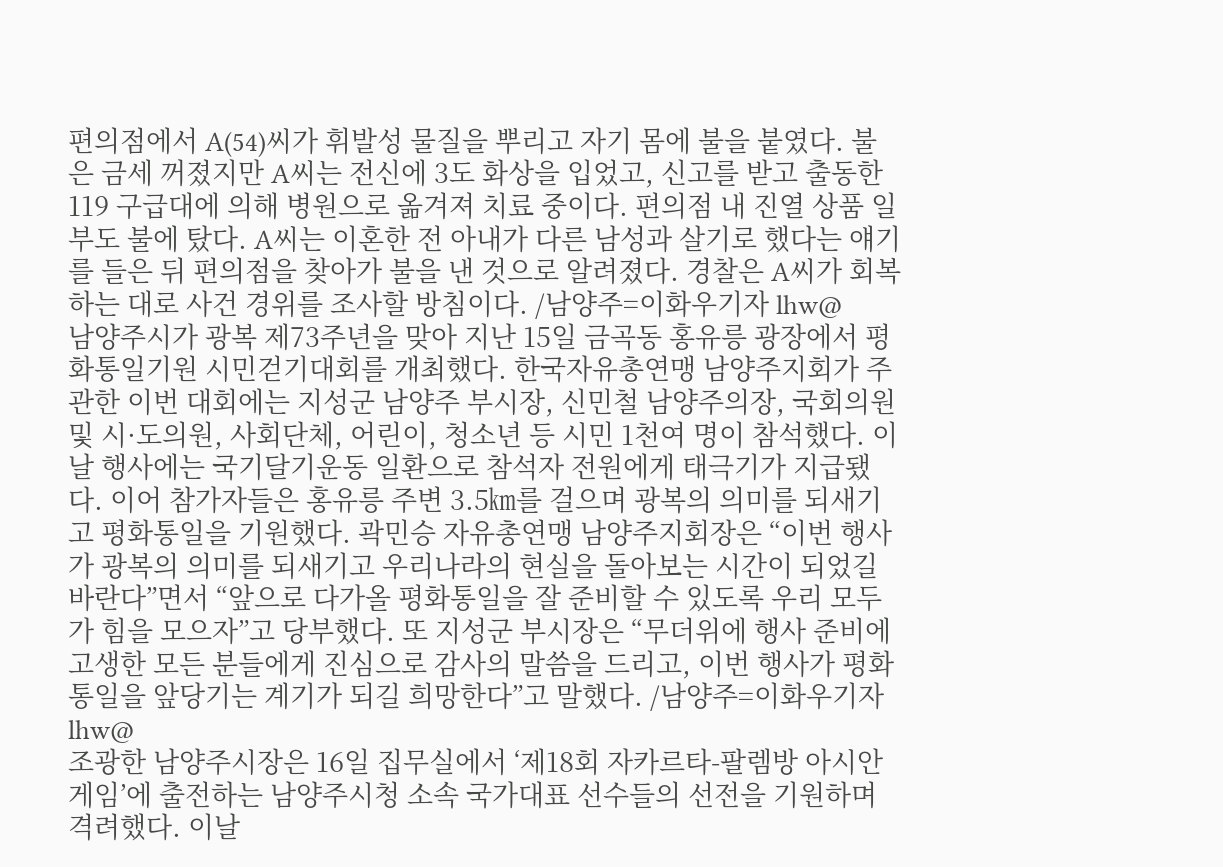편의점에서 A(54)씨가 휘발성 물질을 뿌리고 자기 몸에 불을 붙였다. 불은 금세 꺼졌지만 A씨는 전신에 3도 화상을 입었고, 신고를 받고 출동한 119 구급대에 의해 병원으로 옮겨져 치료 중이다. 편의점 내 진열 상품 일부도 불에 탔다. A씨는 이혼한 전 아내가 다른 남성과 살기로 했다는 얘기를 들은 뒤 편의점을 찾아가 불을 낸 것으로 알려졌다. 경찰은 A씨가 회복하는 대로 사건 경위를 조사할 방침이다. /남양주=이화우기자 lhw@
남양주시가 광복 제73주년을 맞아 지난 15일 금곡동 홍유릉 광장에서 평화통일기원 시민걷기대회를 개최했다. 한국자유총연맹 남양주지회가 주관한 이번 대회에는 지성군 남양주 부시장, 신민철 남양주의장, 국회의원 및 시·도의원, 사회단체, 어린이, 청소년 등 시민 1천여 명이 참석했다. 이날 행사에는 국기달기운동 일환으로 참석자 전원에게 태극기가 지급됐다. 이어 참가자들은 홍유릉 주변 3.5㎞를 걸으며 광복의 의미를 되새기고 평화통일을 기원했다. 곽민승 자유총연맹 남양주지회장은 “이번 행사가 광복의 의미를 되새기고 우리나라의 현실을 돌아보는 시간이 되었길 바란다”면서 “앞으로 다가올 평화통일을 잘 준비할 수 있도록 우리 모두가 힘을 모으자”고 당부했다. 또 지성군 부시장은 “무더위에 행사 준비에 고생한 모든 분들에게 진심으로 감사의 말씀을 드리고, 이번 행사가 평화통일을 앞당기는 계기가 되길 희망한다”고 말했다. /남양주=이화우기자 lhw@
조광한 남양주시장은 16일 집무실에서 ‘제18회 자카르타-팔렘방 아시안게임’에 출전하는 남양주시청 소속 국가대표 선수들의 선전을 기원하며 격려했다. 이날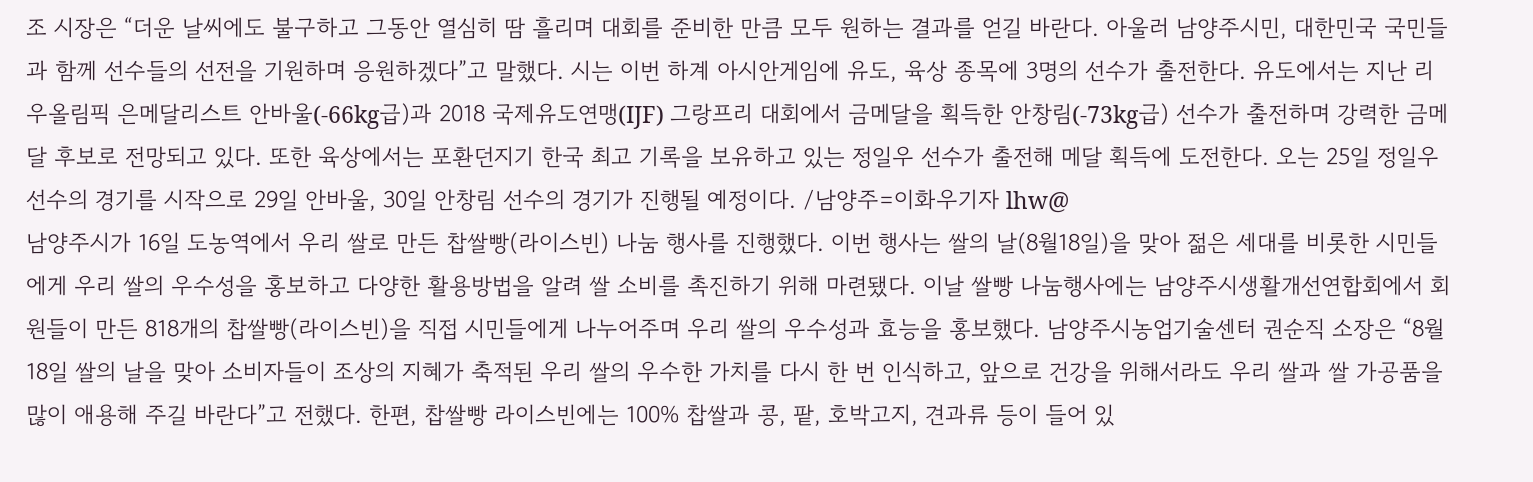조 시장은 “더운 날씨에도 불구하고 그동안 열심히 땀 흘리며 대회를 준비한 만큼 모두 원하는 결과를 얻길 바란다. 아울러 남양주시민, 대한민국 국민들과 함께 선수들의 선전을 기원하며 응원하겠다”고 말했다. 시는 이번 하계 아시안게임에 유도, 육상 종목에 3명의 선수가 출전한다. 유도에서는 지난 리우올림픽 은메달리스트 안바울(-66kg급)과 2018 국제유도연맹(IJF) 그랑프리 대회에서 금메달을 획득한 안창림(-73kg급) 선수가 출전하며 강력한 금메달 후보로 전망되고 있다. 또한 육상에서는 포환던지기 한국 최고 기록을 보유하고 있는 정일우 선수가 출전해 메달 획득에 도전한다. 오는 25일 정일우 선수의 경기를 시작으로 29일 안바울, 30일 안창림 선수의 경기가 진행될 예정이다. /남양주=이화우기자 lhw@
남양주시가 16일 도농역에서 우리 쌀로 만든 찹쌀빵(라이스빈) 나눔 행사를 진행했다. 이번 행사는 쌀의 날(8월18일)을 맞아 젊은 세대를 비롯한 시민들에게 우리 쌀의 우수성을 홍보하고 다양한 활용방법을 알려 쌀 소비를 촉진하기 위해 마련됐다. 이날 쌀빵 나눔행사에는 남양주시생활개선연합회에서 회원들이 만든 818개의 찹쌀빵(라이스빈)을 직접 시민들에게 나누어주며 우리 쌀의 우수성과 효능을 홍보했다. 남양주시농업기술센터 권순직 소장은 “8월 18일 쌀의 날을 맞아 소비자들이 조상의 지혜가 축적된 우리 쌀의 우수한 가치를 다시 한 번 인식하고, 앞으로 건강을 위해서라도 우리 쌀과 쌀 가공품을 많이 애용해 주길 바란다”고 전했다. 한편, 찹쌀빵 라이스빈에는 100% 찹쌀과 콩, 팥, 호박고지, 견과류 등이 들어 있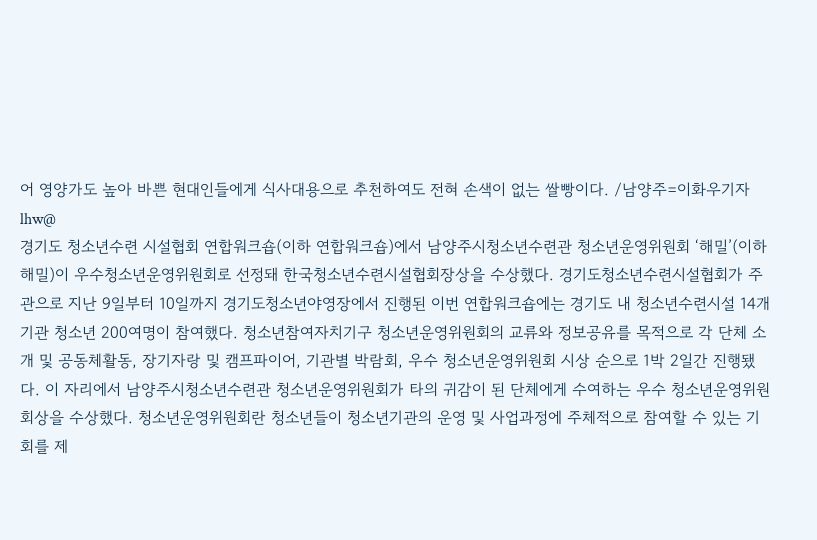어 영양가도 높아 바쁜 현대인들에게 식사대용으로 추천하여도 전혀 손색이 없는 쌀빵이다. /남양주=이화우기자 lhw@
경기도 청소년수련 시설협회 연합워크숍(이하 연합워크숍)에서 남양주시청소년수련관 청소년운영위원회 ‘해밀’(이하 해밀)이 우수청소년운영위원회로 선정돼 한국청소년수련시설협회장상을 수상했다. 경기도청소년수련시설협회가 주관으로 지난 9일부터 10일까지 경기도청소년야영장에서 진행된 이번 연합워크숍에는 경기도 내 청소년수련시설 14개 기관 청소년 200여명이 참여했다. 청소년참여자치기구 청소년운영위원회의 교류와 정보공유를 목적으로 각 단체 소개 및 공동체활동, 장기자랑 및 캠프파이어, 기관별 박람회, 우수 청소년운영위원회 시상 순으로 1박 2일간 진행됐다. 이 자리에서 남양주시청소년수련관 청소년운영위원회가 타의 귀감이 된 단체에게 수여하는 우수 청소년운영위원회상을 수상했다. 청소년운영위원회란 청소년들이 청소년기관의 운영 및 사업과정에 주체적으로 참여할 수 있는 기회를 제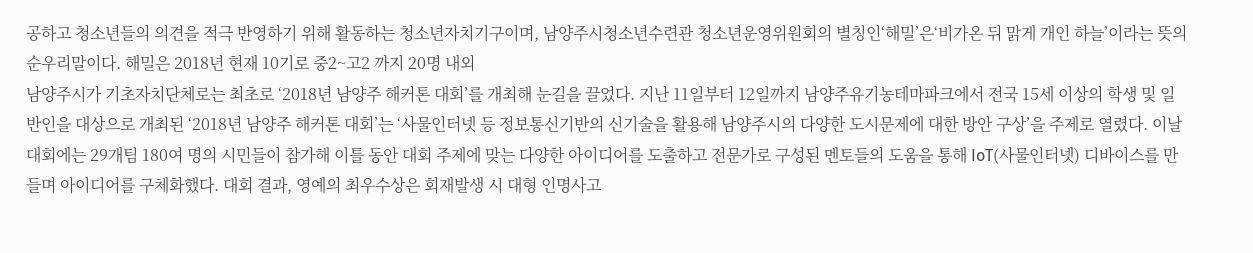공하고 청소년들의 의견을 적극 반영하기 위해 활동하는 청소년자치기구이며, 남양주시청소년수련관 청소년운영위원회의 별칭인‘해밀’은‘비가온 뒤 맑게 개인 하늘’이라는 뜻의 순우리말이다. 해밀은 2018년 현재 10기로 중2~고2 까지 20명 내외
남양주시가 기초자치단체로는 최초로 ‘2018년 남양주 해커톤 대회’를 개최해 눈길을 끌었다. 지난 11일부터 12일까지 남양주유기농테마파크에서 전국 15세 이상의 학생 및 일반인을 대상으로 개최된 ‘2018년 남양주 해커톤 대회’는 ‘사물인터넷 등 정보통신기반의 신기술을 활용해 남양주시의 다양한 도시문제에 대한 방안 구상’을 주제로 열렸다. 이날 대회에는 29개팀 180여 명의 시민들이 참가해 이틀 동안 대회 주제에 맞는 다양한 아이디어를 도출하고 전문가로 구성된 멘토들의 도움을 통해 IoT(사물인터넷) 디바이스를 만들며 아이디어를 구체화했다. 대회 결과, 영예의 최우수상은 회재발생 시 대형 인명사고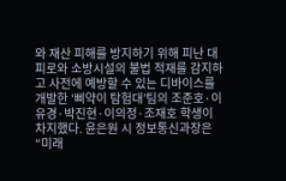와 재산 피해를 방지하기 위해 피난 대피로와 소방시설의 불법 적재를 감지하고 사전에 예방할 수 있는 디바이스를 개발한 ‘삐약이 탐험대’팀의 조준호·이유경·박진현·이의정·조재호 학생이 차지했다. 윤은원 시 정보통신과장은 “미래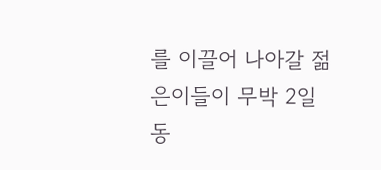를 이끌어 나아갈 젊은이들이 무박 2일 동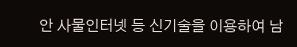안 사물인터넷 등 신기술을 이용하여 남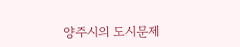양주시의 도시문제